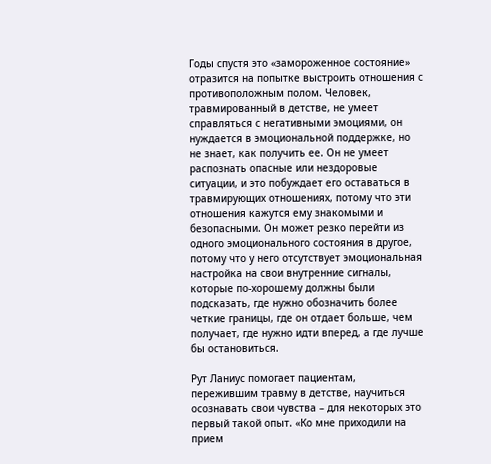Годы спустя это «замороженное состояние» отразится на попытке выстроить отношения с противоположным полом. Человек, травмированный в детстве, не умеет справляться с негативными эмоциями, он нуждается в эмоциональной поддержке, но не знает, как получить ее. Он не умеет распознать опасные или нездоровые ситуации, и это побуждает его оставаться в травмирующих отношениях, потому что эти отношения кажутся ему знакомыми и безопасными. Он может резко перейти из одного эмоционального состояния в другое, потому что у него отсутствует эмоциональная настройка на свои внутренние сигналы, которые по-хорошему должны были подсказать, где нужно обозначить более четкие границы, где он отдает больше, чем получает, где нужно идти вперед, а где лучше бы остановиться.

Рут Ланиус помогает пациентам, пережившим травму в детстве, научиться осознавать свои чувства – для некоторых это первый такой опыт. «Ко мне приходили на прием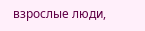взрослые люди,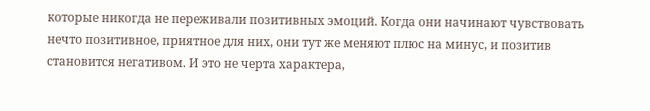которые никогда не переживали позитивных эмоций. Когда они начинают чувствовать нечто позитивное, приятное для них, они тут же меняют плюс на минус, и позитив становится негативом. И это не черта характера,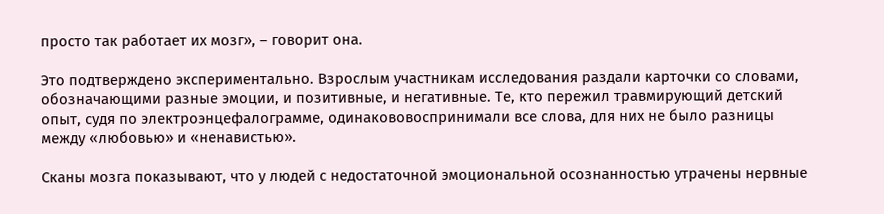просто так работает их мозг», – говорит она.

Это подтверждено экспериментально. Взрослым участникам исследования раздали карточки со словами, обозначающими разные эмоции, и позитивные, и негативные. Те, кто пережил травмирующий детский опыт, судя по электроэнцефалограмме, одинакововоспринимали все слова, для них не было разницы между «любовью» и «ненавистью».

Сканы мозга показывают, что у людей с недостаточной эмоциональной осознанностью утрачены нервные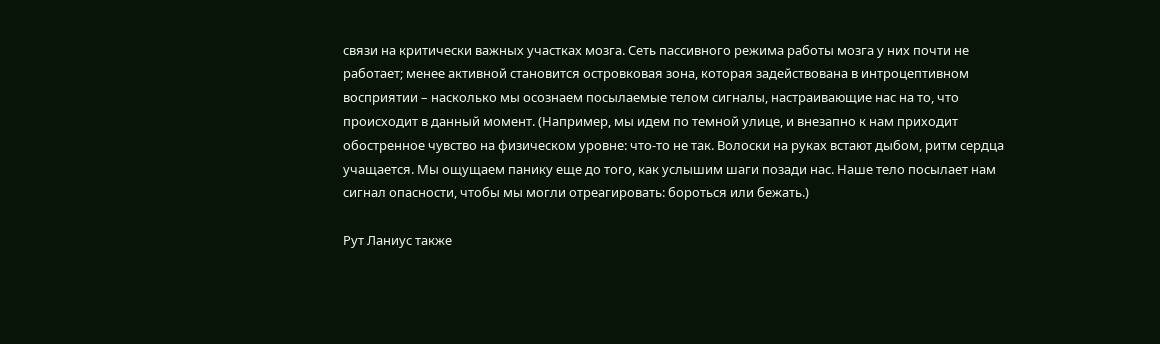связи на критически важных участках мозга. Сеть пассивного режима работы мозга у них почти не работает; менее активной становится островковая зона, которая задействована в интроцептивном восприятии – насколько мы осознаем посылаемые телом сигналы, настраивающие нас на то, что происходит в данный момент. (Например, мы идем по темной улице, и внезапно к нам приходит обостренное чувство на физическом уровне: что-то не так. Волоски на руках встают дыбом, ритм сердца учащается. Мы ощущаем панику еще до того, как услышим шаги позади нас. Наше тело посылает нам сигнал опасности, чтобы мы могли отреагировать: бороться или бежать.)

Рут Ланиус также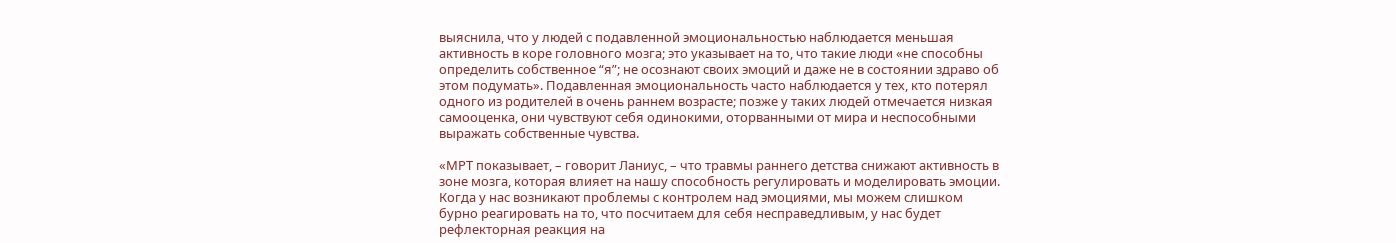выяснила, что у людей с подавленной эмоциональностью наблюдается меньшая активность в коре головного мозга; это указывает на то, что такие люди «не способны определить собственное “я”; не осознают своих эмоций и даже не в состоянии здраво об этом подумать». Подавленная эмоциональность часто наблюдается у тех, кто потерял одного из родителей в очень раннем возрасте; позже у таких людей отмечается низкая самооценка, они чувствуют себя одинокими, оторванными от мира и неспособными выражать собственные чувства.

«МРТ показывает, – говорит Ланиус, – что травмы раннего детства снижают активность в зоне мозга, которая влияет на нашу способность регулировать и моделировать эмоции. Когда у нас возникают проблемы с контролем над эмоциями, мы можем слишком бурно реагировать на то, что посчитаем для себя несправедливым, у нас будет рефлекторная реакция на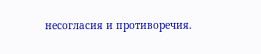несогласия и противоречия.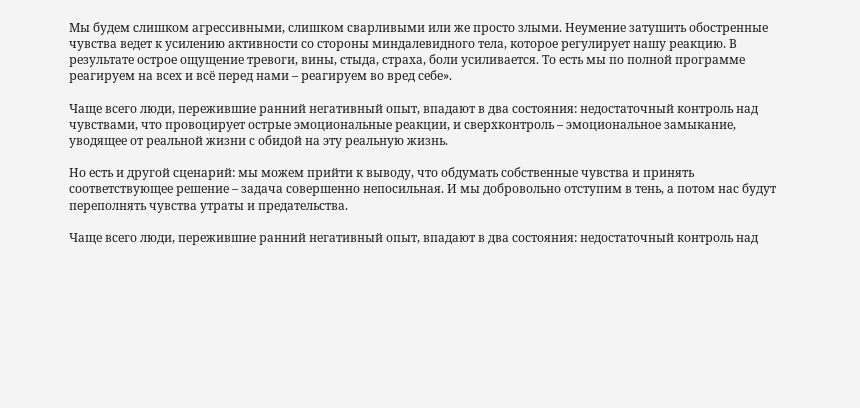Мы будем слишком агрессивными, слишком сварливыми или же просто злыми. Неумение затушить обостренные чувства ведет к усилению активности со стороны миндалевидного тела, которое регулирует нашу реакцию. В результате острое ощущение тревоги, вины, стыда, страха, боли усиливается. То есть мы по полной программе реагируем на всех и всё перед нами – реагируем во вред себе».

Чаще всего люди, пережившие ранний негативный опыт, впадают в два состояния: недостаточный контроль над чувствами, что провоцирует острые эмоциональные реакции, и сверхконтроль – эмоциональное замыкание, уводящее от реальной жизни с обидой на эту реальную жизнь.

Но есть и другой сценарий: мы можем прийти к выводу, что обдумать собственные чувства и принять соответствующее решение – задача совершенно непосильная. И мы добровольно отступим в тень, а потом нас будут переполнять чувства утраты и предательства.

Чаще всего люди, пережившие ранний негативный опыт, впадают в два состояния: недостаточный контроль над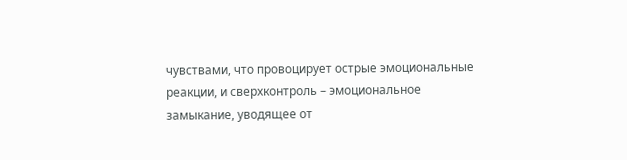чувствами, что провоцирует острые эмоциональные реакции, и сверхконтроль – эмоциональное замыкание, уводящее от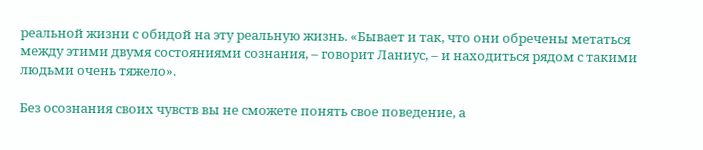реальной жизни с обидой на эту реальную жизнь. «Бывает и так, что они обречены метаться между этими двумя состояниями сознания, – говорит Ланиус, – и находиться рядом с такими людьми очень тяжело».

Без осознания своих чувств вы не сможете понять свое поведение, а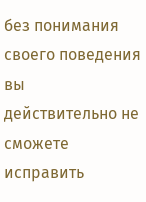без понимания своего поведения вы действительно не сможете исправить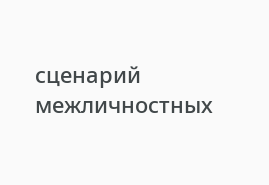сценарий межличностных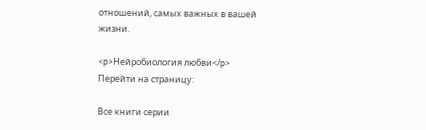отношений, самых важных в вашей жизни.

<p>Нейробиология любви</p>
Перейти на страницу:

Все книги серии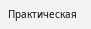Практическая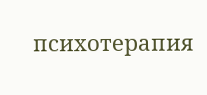психотерапия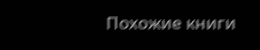Похожие книги